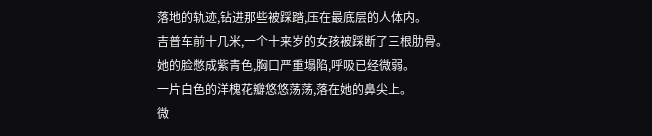落地的轨迹,钻进那些被踩踏,压在最底层的人体内。
吉普车前十几米,一个十来岁的女孩被踩断了三根肋骨。
她的脸憋成紫青色,胸口严重塌陷,呼吸已经微弱。
一片白色的洋槐花瓣悠悠荡荡,落在她的鼻尖上。
微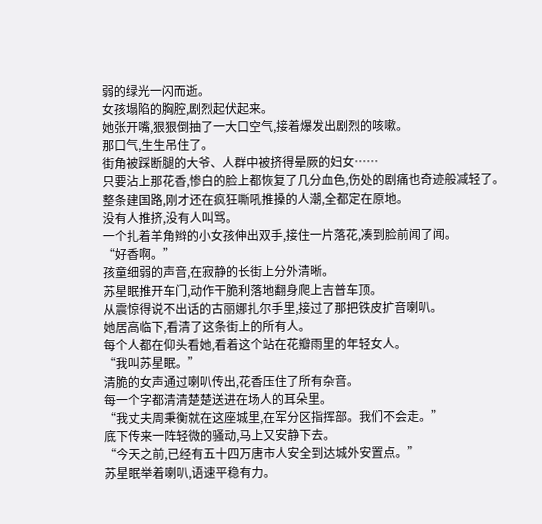弱的绿光一闪而逝。
女孩塌陷的胸腔,剧烈起伏起来。
她张开嘴,狠狠倒抽了一大口空气,接着爆发出剧烈的咳嗽。
那口气,生生吊住了。
街角被踩断腿的大爷、人群中被挤得晕厥的妇女……
只要沾上那花香,惨白的脸上都恢复了几分血色,伤处的剧痛也奇迹般减轻了。
整条建国路,刚才还在疯狂嘶吼推搡的人潮,全都定在原地。
没有人推挤,没有人叫骂。
一个扎着羊角辫的小女孩伸出双手,接住一片落花,凑到脸前闻了闻。
“好香啊。”
孩童细弱的声音,在寂静的长街上分外清晰。
苏星眠推开车门,动作干脆利落地翻身爬上吉普车顶。
从震惊得说不出话的古丽娜扎尔手里,接过了那把铁皮扩音喇叭。
她居高临下,看清了这条街上的所有人。
每个人都在仰头看她,看着这个站在花瓣雨里的年轻女人。
“我叫苏星眠。”
清脆的女声通过喇叭传出,花香压住了所有杂音。
每一个字都清清楚楚送进在场人的耳朵里。
“我丈夫周秉衡就在这座城里,在军分区指挥部。我们不会走。”
底下传来一阵轻微的骚动,马上又安静下去。
“今天之前,已经有五十四万唐市人安全到达城外安置点。”
苏星眠举着喇叭,语速平稳有力。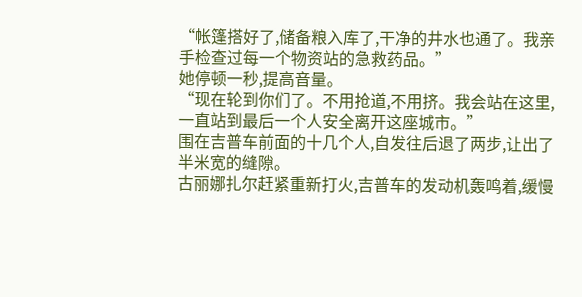“帐篷搭好了,储备粮入库了,干净的井水也通了。我亲手检查过每一个物资站的急救药品。”
她停顿一秒,提高音量。
“现在轮到你们了。不用抢道,不用挤。我会站在这里,一直站到最后一个人安全离开这座城市。”
围在吉普车前面的十几个人,自发往后退了两步,让出了半米宽的缝隙。
古丽娜扎尔赶紧重新打火,吉普车的发动机轰鸣着,缓慢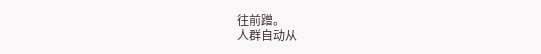往前蹭。
人群自动从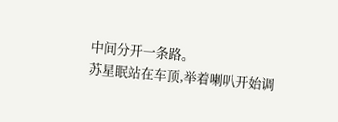中间分开一条路。
苏星眠站在车顶,举着喇叭开始调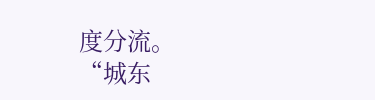度分流。
“城东